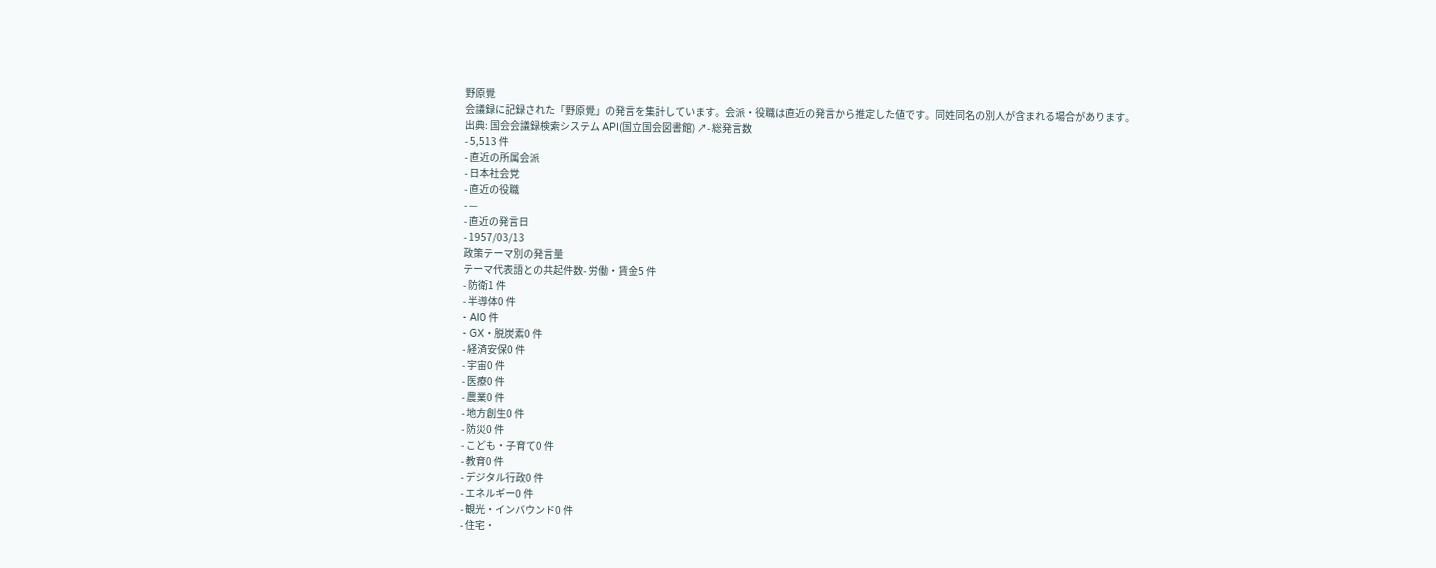野原覺
会議録に記録された「野原覺」の発言を集計しています。会派・役職は直近の発言から推定した値です。同姓同名の別人が含まれる場合があります。
出典: 国会会議録検索システム API(国立国会図書館) ↗- 総発言数
- 5,513 件
- 直近の所属会派
- 日本社会党
- 直近の役職
- —
- 直近の発言日
- 1957/03/13
政策テーマ別の発言量
テーマ代表語との共起件数- 労働・賃金5 件
- 防衛1 件
- 半導体0 件
- AI0 件
- GX・脱炭素0 件
- 経済安保0 件
- 宇宙0 件
- 医療0 件
- 農業0 件
- 地方創生0 件
- 防災0 件
- こども・子育て0 件
- 教育0 件
- デジタル行政0 件
- エネルギー0 件
- 観光・インバウンド0 件
- 住宅・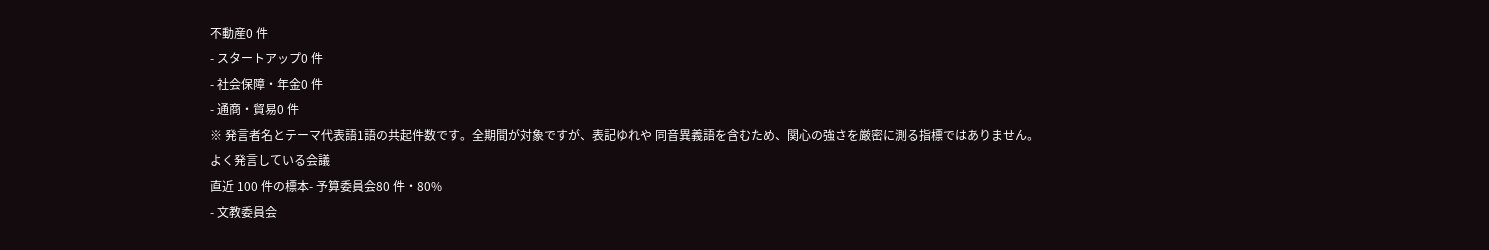不動産0 件
- スタートアップ0 件
- 社会保障・年金0 件
- 通商・貿易0 件
※ 発言者名とテーマ代表語1語の共起件数です。全期間が対象ですが、表記ゆれや 同音異義語を含むため、関心の強さを厳密に測る指標ではありません。
よく発言している会議
直近 100 件の標本- 予算委員会80 件・80%
- 文教委員会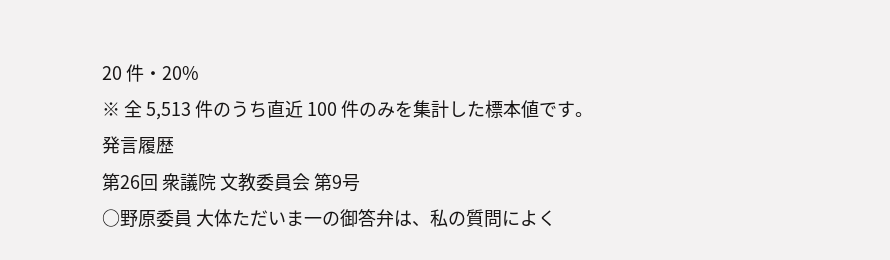20 件・20%
※ 全 5,513 件のうち直近 100 件のみを集計した標本値です。
発言履歴
第26回 衆議院 文教委員会 第9号
○野原委員 大体ただいま一の御答弁は、私の質問によく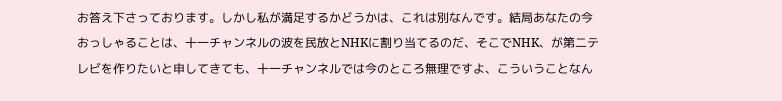お答え下さっております。しかし私が満足するかどうかは、これは別なんです。結局あなたの今おっしゃることは、十一チャンネルの波を民放とNHKに割り当てるのだ、そこでNHK、が第二テレビを作りたいと申してきても、十一チャンネルでは今のところ無理ですよ、こういうことなん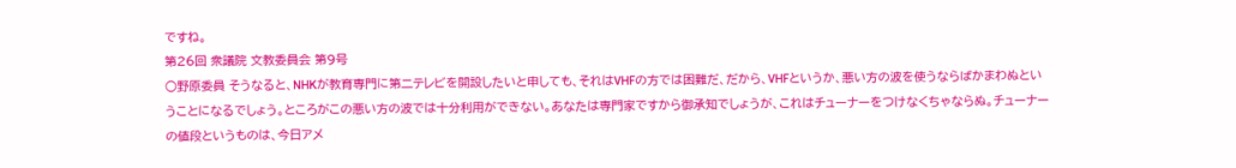ですね。
第26回 衆議院 文教委員会 第9号
○野原委員 そうなると、NHKが教育専門に第二テレビを開設したいと申しても、それはVHFの方では困難だ、だから、VHFというか、悪い方の波を使うならばかまわぬということになるでしょう。ところがこの悪い方の波では十分利用ができない。あなたは専門家ですから御承知でしょうが、これはチューナーをつけなくちゃならぬ。チューナーの値段というものは、今日アメ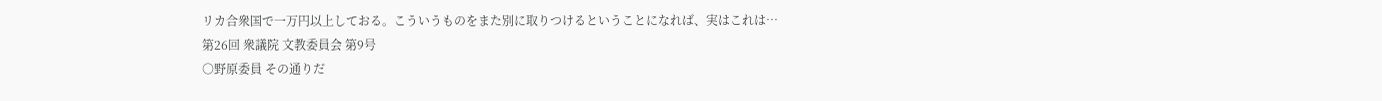リカ合衆国で一万円以上しておる。こういうものをまた別に取りつけるということになれば、実はこれは…
第26回 衆議院 文教委員会 第9号
○野原委員 その通りだ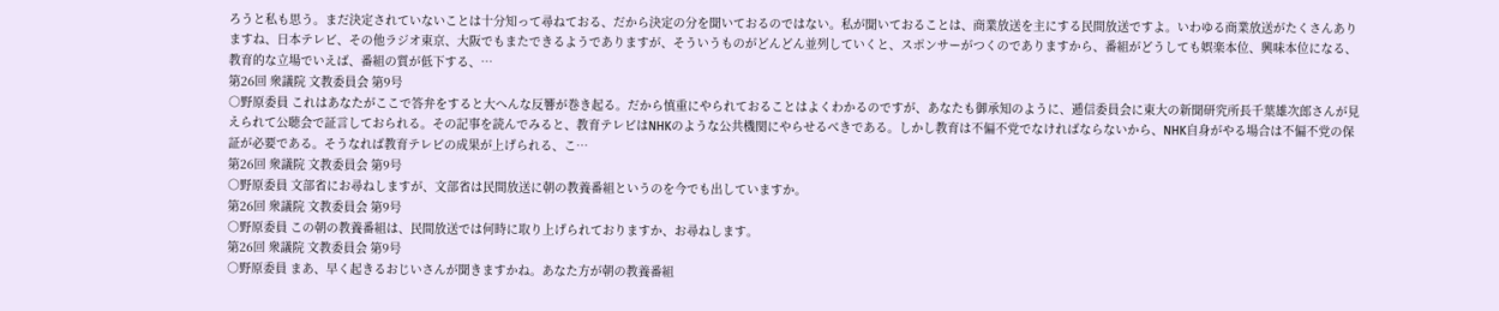ろうと私も思う。まだ決定されていないことは十分知って尋ねておる、だから決定の分を聞いておるのではない。私が聞いておることは、商業放送を主にする民間放送ですよ。いわゆる商業放送がたくさんありますね、日本テレビ、その他ラジオ東京、大阪でもまたできるようでありますが、そういうものがどんどん並列していくと、スポンサーがつくのでありますから、番組がどうしても娯楽本位、興味本位になる、教育的な立場でいえば、番組の質が低下する、…
第26回 衆議院 文教委員会 第9号
○野原委員 これはあなたがここで答弁をすると大へんな反響が巻き起る。だから慎重にやられておることはよくわかるのですが、あなたも御承知のように、逓信委員会に東大の新聞研究所長千葉雄次郎さんが見えられて公聴会で証言しておられる。その記事を読んでみると、教育テレビはNHKのような公共機関にやらせるべきである。しかし教育は不偏不党でなければならないから、NHK自身がやる場合は不偏不党の保証が必要である。そうなれば教育テレビの成果が上げられる、こ…
第26回 衆議院 文教委員会 第9号
○野原委員 文部省にお尋ねしますが、文部省は民間放送に朝の教養番組というのを今でも出していますか。
第26回 衆議院 文教委員会 第9号
○野原委員 この朝の教養番組は、民間放送では何時に取り上げられておりますか、お尋ねします。
第26回 衆議院 文教委員会 第9号
○野原委員 まあ、早く起きるおじいさんが聞きますかね。あなた方が朝の教養番組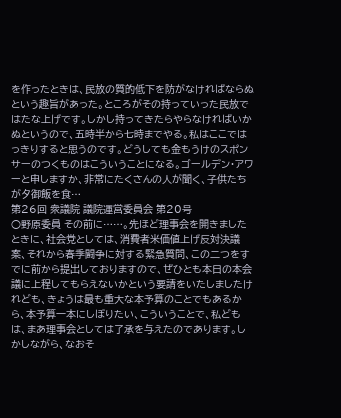を作ったときは、民放の質的低下を防がなければならぬという趣旨があった。ところがその持っていった民放ではたな上げです。しかし持ってきたらやらなければいかぬというので、五時半から七時までやる。私はここではっきりすると思うのです。どうしても金もうけのスポンサーのつくものはこういうことになる。ゴールデン・アワーと申しますか、非常にたくさんの人が聞く、子供たちが夕御飯を食…
第26回 衆議院 議院運営委員会 第20号
○野原委員 その前に……。先ほど理事会を開きましたときに、社会党としては、消費者米価値上げ反対決議案、それから春季闘争に対する緊急質問、この二つをすでに前から提出しておりますので、ぜひとも本日の本会議に上程してもらえないかという要請をいたしましたけれども、きょうは最も重大な本予算のことでもあるから、本予算一本にしぼりたい、こういうことで、私どもは、まあ理事会としては了承を与えたのであります。しかしながら、なおそ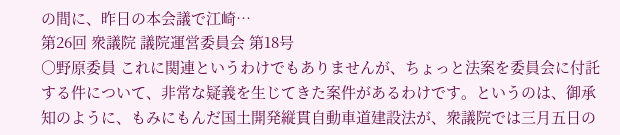の間に、昨日の本会議で江崎…
第26回 衆議院 議院運営委員会 第18号
○野原委員 これに関連というわけでもありませんが、ちょっと法案を委員会に付託する件について、非常な疑義を生じてきた案件があるわけです。というのは、御承知のように、もみにもんだ国土開発縦貫自動車道建設法が、衆議院では三月五日の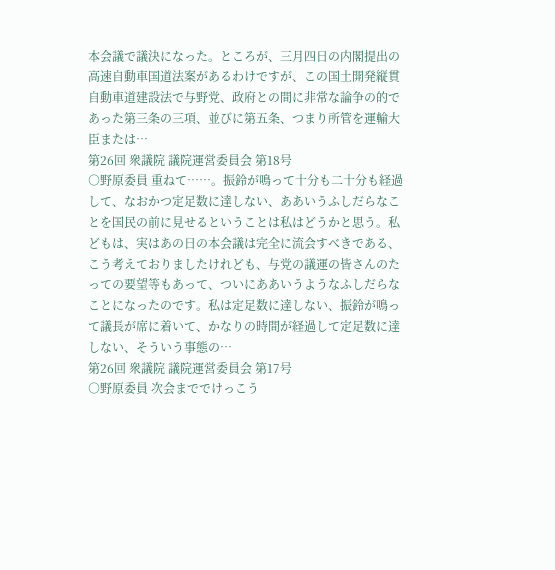本会議で議決になった。ところが、三月四日の内閣提出の高速自動車国道法案があるわけですが、この国土開発縦貫自動車道建設法で与野党、政府との間に非常な論争の的であった第三条の三項、並びに第五条、つまり所管を運輸大臣または…
第26回 衆議院 議院運営委員会 第18号
○野原委員 重ねて……。振鈴が鳴って十分も二十分も経過して、なおかつ定足数に達しない、ああいうふしだらなことを国民の前に見せるということは私はどうかと思う。私どもは、実はあの日の本会議は完全に流会すべきである、こう考えておりましたけれども、与党の議運の皆さんのたっての要望等もあって、ついにああいうようなふしだらなことになったのです。私は定足数に達しない、振鈴が鳴って議長が席に着いて、かなりの時間が経過して定足数に達しない、そういう事態の…
第26回 衆議院 議院運営委員会 第17号
○野原委員 次会まででけっこう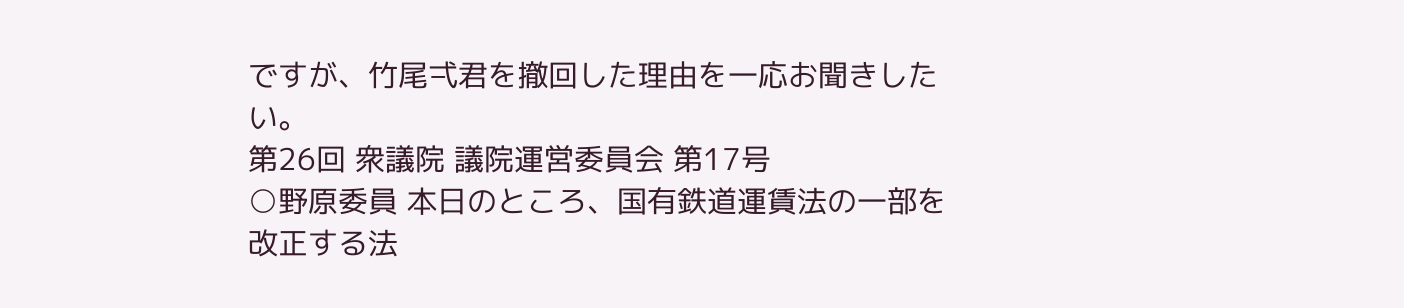ですが、竹尾弌君を撤回した理由を一応お聞きしたい。
第26回 衆議院 議院運営委員会 第17号
○野原委員 本日のところ、国有鉄道運賃法の一部を改正する法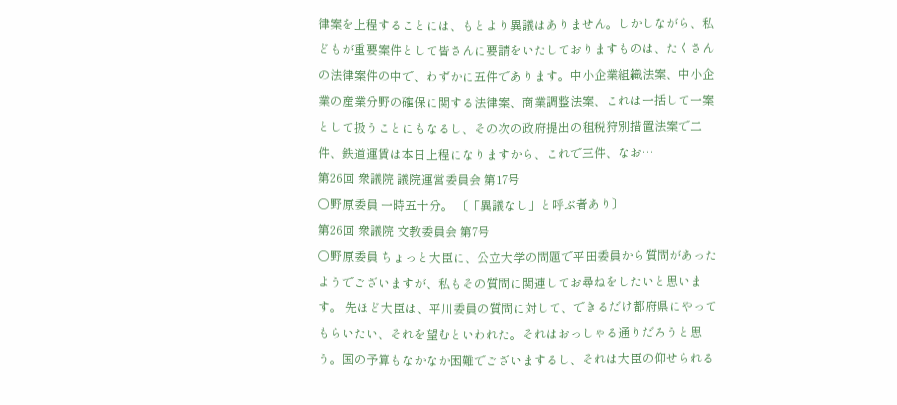律案を上程することには、もとより異議はありません。しかしながら、私どもが重要案件として皆さんに要請をいたしておりますものは、たくさんの法律案件の中で、わずかに五件であります。中小企業組織法案、中小企業の産業分野の確保に関する法律案、商業調整法案、これは一括して一案として扱うことにもなるし、その次の政府提出の租税狩別措置法案で二件、鉄道運賃は本日上程になりますから、これで三件、なお…
第26回 衆議院 議院運営委員会 第17号
○野原委員 一時五十分。 〔「異議なし」と呼ぶ者あり〕
第26回 衆議院 文教委員会 第7号
○野原委員 ちょっと大臣に、公立大学の問題で平田委員から質問があったようでございますが、私もその質問に関連してお尋ねをしたいと思います。 先ほど大臣は、平川委員の質問に対して、できるだけ都府県にやってもらいたい、それを望むといわれた。それはおっしゃる通りだろうと思う。国の予算もなかなか困難でございまするし、それは大臣の仰せられる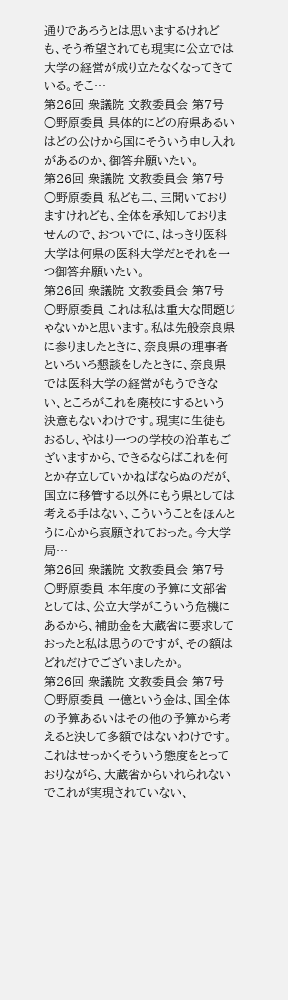通りであろうとは思いまするけれども、そう希望されても現実に公立では大学の経営が成り立たなくなってきている。そこ…
第26回 衆議院 文教委員会 第7号
○野原委員 具体的にどの府県あるいはどの公けから国にそういう申し入れがあるのか、御答弁願いたい。
第26回 衆議院 文教委員会 第7号
○野原委員 私ども二、三聞いておりますけれども、全体を承知しておりませんので、おついでに、はっきり医科大学は何県の医科大学だとそれを一つ御答弁願いたい。
第26回 衆議院 文教委員会 第7号
○野原委員 これは私は重大な問題じゃないかと思います。私は先般奈良県に参りましたときに、奈良県の理事者といろいろ懇談をしたときに、奈良県では医科大学の経営がもうできない、ところがこれを廃校にするという決意もないわけです。現実に生徒もおるし、やはり一つの学校の沿革もございますから、できるならばこれを何とか存立していかねばならぬのだが、国立に移管する以外にもう県としては考える手はない、こういうことをほんとうに心から哀願されておった。今大学局…
第26回 衆議院 文教委員会 第7号
○野原委員 本年度の予算に文部省としては、公立大学がこういう危機にあるから、補助金を大蔵省に要求しておったと私は思うのですが、その額はどれだけでございましたか。
第26回 衆議院 文教委員会 第7号
○野原委員 一億という金は、国全体の予算あるいはその他の予算から考えると決して多額ではないわけです。これはせっかくそういう態度をとっておりながら、大蔵省からいれられないでこれが実現されていない、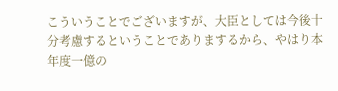こういうことでございますが、大臣としては今後十分考慮するということでありまするから、やはり本年度一億の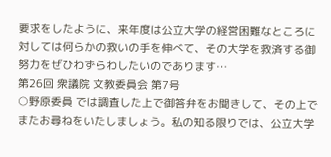要求をしたように、来年度は公立大学の経営困難なところに対しては何らかの救いの手を伸べて、その大学を救済する御努力をぜひわずらわしたいのであります…
第26回 衆議院 文教委員会 第7号
○野原委員 では調査した上で御答弁をお聞きして、その上でまたお尋ねをいたしましょう。私の知る限りでは、公立大学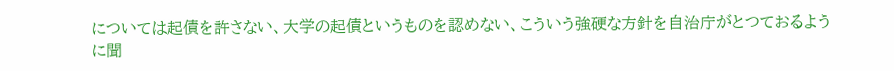については起債を許さない、大学の起債というものを認めない、こういう強硬な方針を自治庁がとつておるように聞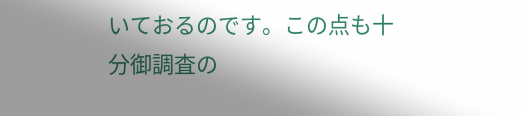いておるのです。この点も十分御調査の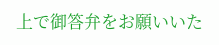上で御答弁をお願いいた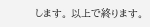します。 以上で終ります。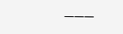———